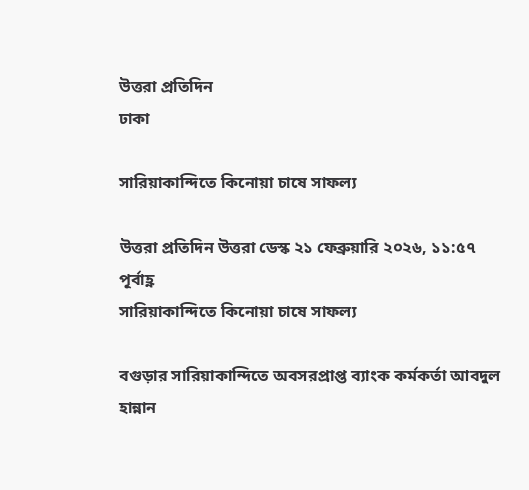উত্তরা প্রতিদিন
ঢাকা

সারিয়াকান্দিতে কিনোয়া চাষে সাফল্য

উত্তরা প্রতিদিন উত্তরা ডেস্ক ২১ ফেব্রুয়ারি ২০২৬, ১১:৫৭ পূর্বাহ্ণ
সারিয়াকান্দিতে কিনোয়া চাষে সাফল্য

বগুড়ার সারিয়াকান্দিতে অবসরপ্রাপ্ত ব্যাংক কর্মকর্তা আবদুল হান্নান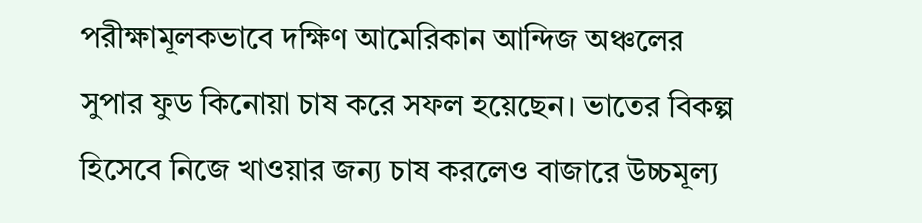পরীক্ষামূলকভাবে দক্ষিণ আমেরিকান আন্দিজ অঞ্চলের সুপার ফুড কিনোয়া চাষ করে সফল হয়েছেন। ভাতের বিকল্প হিসেবে নিজে খাওয়ার জন্য চাষ করলেও বাজারে উচ্চমূল্য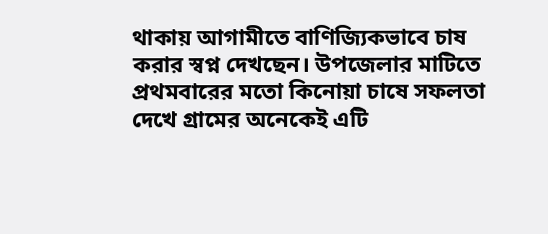থাকায় আগামীতে বাণিজ্যিকভাবে চাষ করার স্বপ্ন দেখছেন। উপজেলার মাটিতে প্রথমবারের মতো কিনোয়া চাষে সফলতা দেখে গ্রামের অনেকেই এটি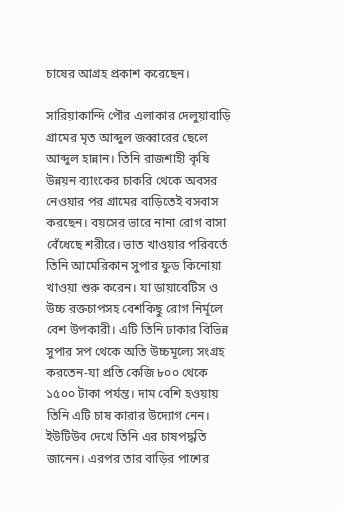চাষের আগ্রহ প্রকাশ করেছেন।

সারিয়াকান্দি পৌর এলাকার দেলুয়াবাড়ি গ্রামের মৃত আব্দুল জব্বারের ছেলে আব্দুল হান্নান। তিনি রাজশাহী কৃষি উন্নয়ন ব্যাংকের চাকরি থেকে অবসর নেওয়ার পর গ্রামের বাড়িতেই বসবাস করছেন। বয়সের ভারে নানা রোগ বাসা বেঁধেছে শরীরে। ভাত খাওয়ার পরিবর্তে তিনি আমেরিকান সুপার ফুড কিনোয়া খাওয়া শুরু করেন। যা ডায়াবেটিস ও উচ্চ রক্তচাপসহ বেশকিছু রোগ নির্মূলে বেশ উপকারী। এটি তিনি ঢাকার বিভিন্ন সুপার সপ থেকে অতি উচ্চমূল্যে সংগ্রহ করতেন-যা প্রতি কেজি ৮০০ থেকে ১৫০০ টাকা পর্যন্ত। দাম বেশি হওয়ায় তিনি এটি চাষ কারার উদ্যোগ নেন। ইউটিউব দেখে তিনি এর চাষপদ্ধতি জানেন। এরপর তার বাড়ির পাশের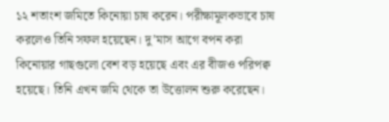১২ শতাংশ জমিতে কিনোয়া চাষ করেন। পরীক্ষামূলকভাবে চাষ করলেও তিনি সফল হয়েছেন। দু’মাস আগে বপন করা কিনোয়ার গাছগুলো বেশ বড় হয়েছে এবং এর বীজও পরিপক্ব হয়েছে। তিনি এখন জমি থেকে তা উত্তোলন শুরু করেছেন।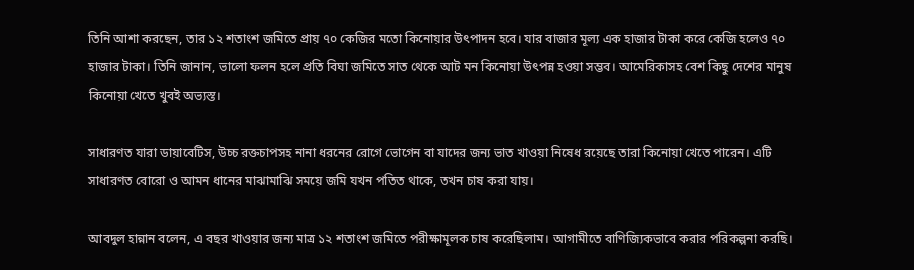তিনি আশা করছেন, তার ১২ শতাংশ জমিতে প্রায় ৭০ কেজির মতো কিনোয়ার উৎপাদন হবে। যার বাজার মূল্য এক হাজার টাকা করে কেজি হলেও ৭০ হাজার টাকা। তিনি জানান, ভালো ফলন হলে প্রতি বিঘা জমিতে সাত থেকে আট মন কিনোয়া উৎপন্ন হওয়া সম্ভব। আমেরিকাসহ বেশ কিছু দেশের মানুষ কিনোয়া খেতে খুবই অভ্যস্ত।

সাধারণত যারা ডায়াবেটিস, উচ্চ রক্তচাপসহ নানা ধরনের রোগে ভোগেন বা যাদের জন্য ভাত খাওয়া নিষেধ রয়েছে তারা কিনোয়া খেতে পারেন। এটি সাধারণত বোরো ও আমন ধানের মাঝামাঝি সময়ে জমি যখন পতিত থাকে, তখন চাষ করা যায়।

আবদুল হান্নান বলেন, এ বছর খাওয়ার জন্য মাত্র ১২ শতাংশ জমিতে পরীক্ষামূলক চাষ করেছিলাম। আগামীতে বাণিজ্যিকভাবে করার পরিকল্পনা করছি।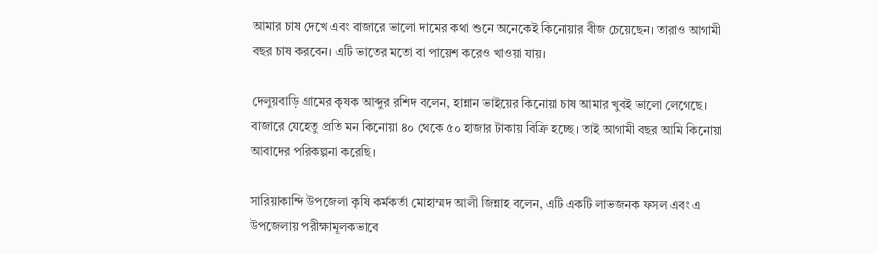আমার চাষ দেখে এবং বাজারে ভালো দামের কথা শুনে অনেকেই কিনোয়ার বীজ চেয়েছেন। তারাও আগামী বছর চাষ করবেন। এটি ভাতের মতো বা পায়েশ করেও খাওয়া যায়।

দেলুয়বাড়ি গ্রামের কৃষক আব্দুর রশিদ বলেন, হান্নান ভাইয়ের কিনোয়া চাষ আমার খুবই ভালো লেগেছে। বাজারে যেহেতু প্রতি মন কিনোয়া ৪০ থেকে ৫০ হাজার টাকায় বিক্রি হচ্ছে। তাই আগামী বছর আমি কিনোয়া আবাদের পরিকল্পনা করেছি।

সারিয়াকান্দি উপজেলা কৃষি কর্মকর্তা মোহাম্মদ আলী জিন্নাহ বলেন, এটি একটি লাভজনক ফসল এবং এ উপজেলায় পরীক্ষামূলকভাবে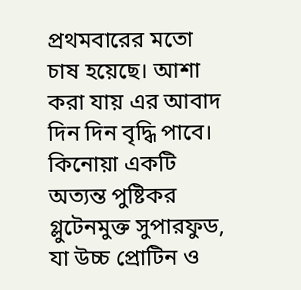প্রথমবারের মতো চাষ হয়েছে। আশা করা যায় এর আবাদ দিন দিন বৃদ্ধি পাবে। কিনোয়া একটি অত্যন্ত পুষ্টিকর গ্লুটেনমুক্ত সুপারফুড, যা উচ্চ প্রোটিন ও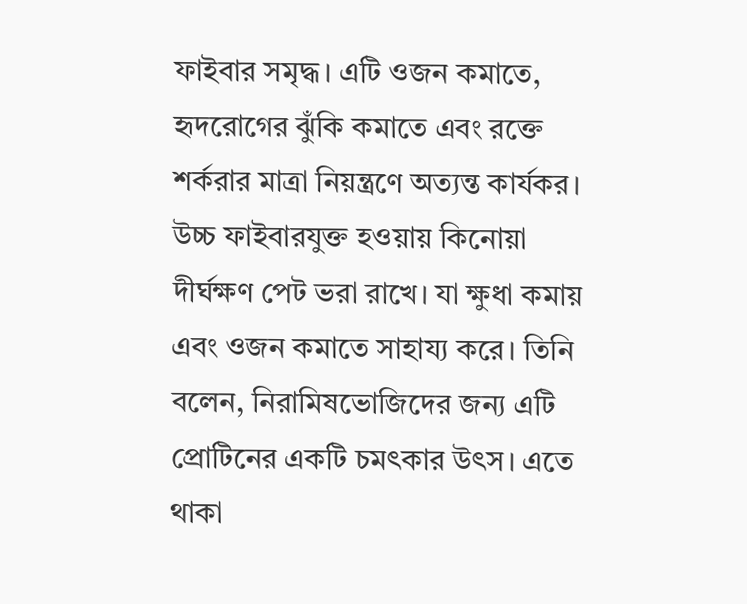ফাইবার সমৃদ্ধ। এটি ওজন কমাতে, হৃদরোগের ঝুঁকি কমাতে এবং রক্তে শর্করার মাত্রা নিয়ন্ত্রণে অত্যন্ত কার্যকর। উচ্চ ফাইবারযুক্ত হওয়ায় কিনোয়া দীর্ঘক্ষণ পেট ভরা রাখে। যা ক্ষুধা কমায় এবং ওজন কমাতে সাহায্য করে। তিনি বলেন, নিরামিষভোজিদের জন্য এটি প্রোটিনের একটি চমৎকার উৎস। এতে থাকা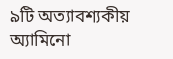৯টি অত্যাবশ্যকীয় অ্যামিনো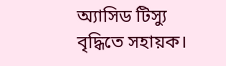অ্যাসিড টিস্যু বৃদ্ধিতে সহায়ক।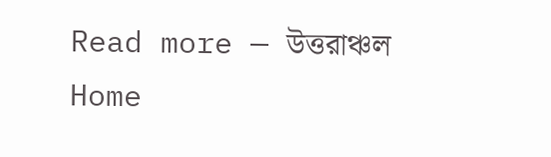Read more — উত্তরাঞ্চল
Home